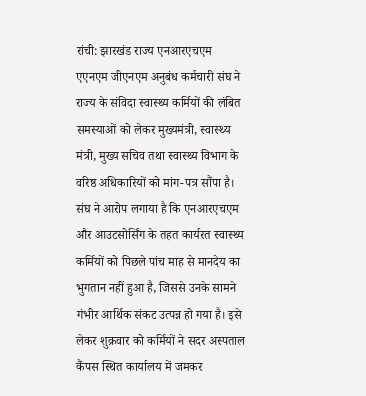रांची: झारखंड राज्य एनआरएचएम एएनएम जीएनएम अनुबंध कर्मचारी संघ ने राज्य के संविदा स्वास्थ्य कर्मियों की लंबित समस्याओं को लेकर मुख्यमंत्री, स्वास्थ्य मंत्री, मुख्य सचिव तथा स्वास्थ्य विभाग के वरिष्ठ अधिकारियों को मांग-पत्र सौंपा है। संघ ने आरोप लगाया है कि एनआरएचएम और आउटसोर्सिंग के तहत कार्यरत स्वास्थ्य कर्मियों को पिछले पांच माह से मानदेय का भुगतान नहीं हुआ है, जिससे उनके सामने गंभीर आर्थिक संकट उत्पन्न हो गया है। इसे लेकर शुक्रवार को कर्मियों ने सदर अस्पताल कैंपस स्थित कार्यालय में जमकर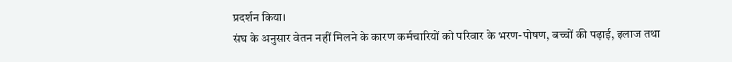प्रदर्शन किया।
संघ के अनुसार वेतन नहीं मिलने के कारण कर्मचारियों को परिवार के भरण-पोषण, बच्चों की पढ़ाई, इलाज तथा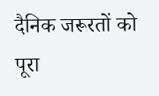दैनिक जरूरतों को पूरा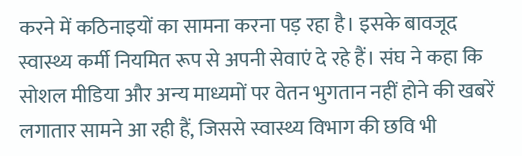करने में कठिनाइयों का सामना करना पड़ रहा है। इसके बावजूद स्वास्थ्य कर्मी नियमित रूप से अपनी सेवाएं दे रहे हैं। संघ ने कहा कि सोशल मीडिया और अन्य माध्यमों पर वेतन भुगतान नहीं होने की खबरें लगातार सामने आ रही हैं, जिससे स्वास्थ्य विभाग की छवि भी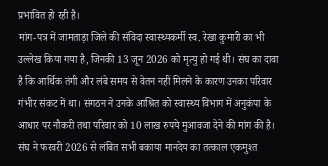प्रभावित हो रही है।
मांग-पत्र में जामताड़ा जिले की संविदा स्वास्थ्यकर्मी स्व. रेखा कुमारी का भी उल्लेख किया गया है, जिनकी 13 जून 2026 को मृत्यु हो गई थी। संघ का दावा है कि आर्थिक तंगी और लंबे समय से वेतन नहीं मिलने के कारण उनका परिवार गंभीर संकट में था। संगठन ने उनके आश्रित को स्वास्थ्य विभाग में अनुकंपा के आधार पर नौकरी तथा परिवार को 10 लाख रुपये मुआवजा देने की मांग की है।
संघ ने फरवरी 2026 से लंबित सभी बकाया मानदेय का तत्काल एकमुश्त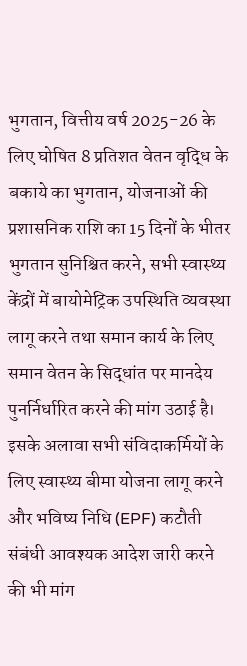भुगतान, वित्तीय वर्ष 2025-26 के लिए घोषित 8 प्रतिशत वेतन वृद्धि के बकाये का भुगतान, योजनाओं की प्रशासनिक राशि का 15 दिनों के भीतर भुगतान सुनिश्चित करने, सभी स्वास्थ्य केंद्रों में बायोमेट्रिक उपस्थिति व्यवस्था लागू करने तथा समान कार्य के लिए समान वेतन के सिद्धांत पर मानदेय पुनर्निर्धारित करने की मांग उठाई है। इसके अलावा सभी संविदाकर्मियों के लिए स्वास्थ्य बीमा योजना लागू करने और भविष्य निधि (EPF) कटौती संबंधी आवश्यक आदेश जारी करने की भी मांग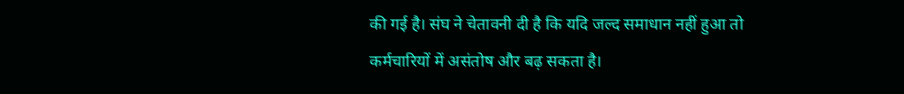की गई है। संघ ने चेतावनी दी है कि यदि जल्द समाधान नहीं हुआ तो कर्मचारियों में असंतोष और बढ़ सकता है।